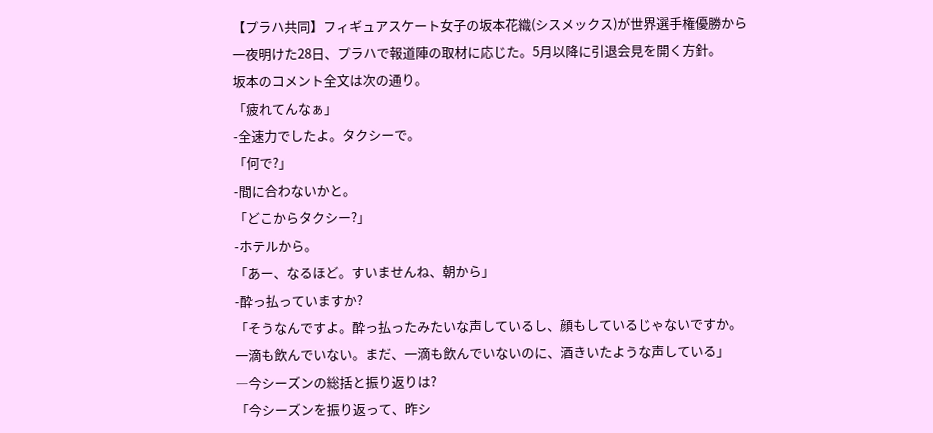【プラハ共同】フィギュアスケート女子の坂本花織(シスメックス)が世界選手権優勝から一夜明けた28日、プラハで報道陣の取材に応じた。5月以降に引退会見を開く方針。
坂本のコメント全文は次の通り。
「疲れてんなぁ」
-全速力でしたよ。タクシーで。
「何で?」
-間に合わないかと。
「どこからタクシー?」
-ホテルから。
「あー、なるほど。すいませんね、朝から」
-酔っ払っていますか?
「そうなんですよ。酔っ払ったみたいな声しているし、顔もしているじゃないですか。一滴も飲んでいない。まだ、一滴も飲んでいないのに、酒きいたような声している」
―今シーズンの総括と振り返りは?
「今シーズンを振り返って、昨シ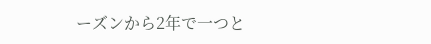ーズンから2年で一つと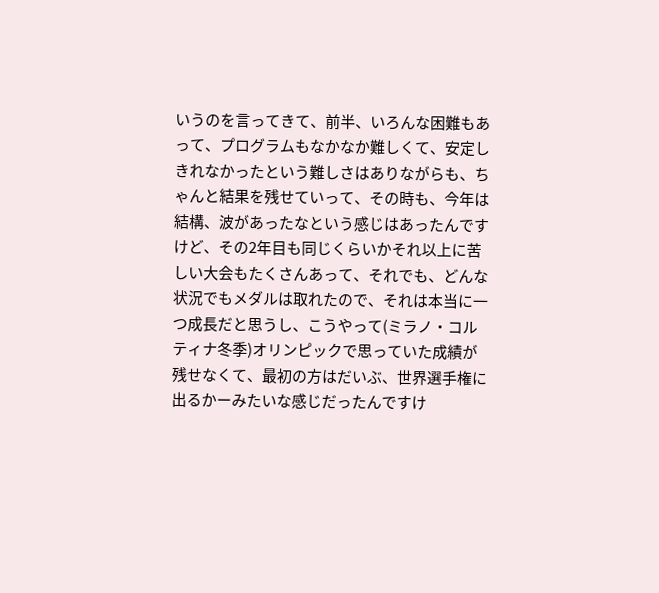いうのを言ってきて、前半、いろんな困難もあって、プログラムもなかなか難しくて、安定しきれなかったという難しさはありながらも、ちゃんと結果を残せていって、その時も、今年は結構、波があったなという感じはあったんですけど、その2年目も同じくらいかそれ以上に苦しい大会もたくさんあって、それでも、どんな状況でもメダルは取れたので、それは本当に一つ成長だと思うし、こうやって(ミラノ・コルティナ冬季)オリンピックで思っていた成績が残せなくて、最初の方はだいぶ、世界選手権に出るかーみたいな感じだったんですけ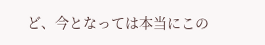ど、今となっては本当にこの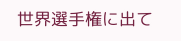世界選手権に出て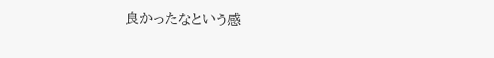良かったなという感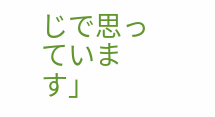じで思っています」